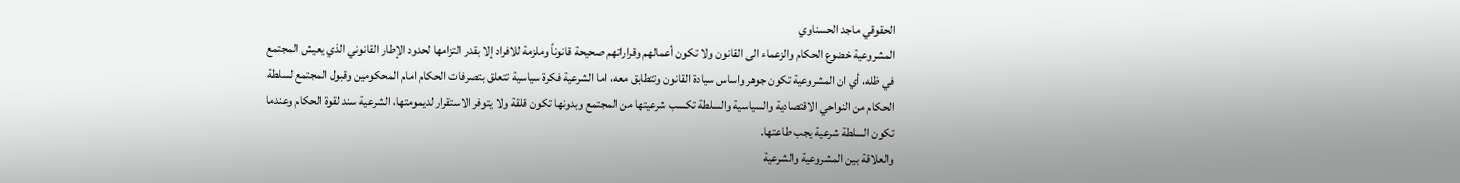الحقوقي ماجد الحسناوي
المشروعية خضوع الحكام والزعماء الى القانون ولا تكون أعمالهم وقراراتهم صحيحة قانوناً وملزمة للافراد إلا بقدر التزامها لحدود الإطار القانوني الذي يعيش المجتمع في ظله، أي ان المشروعية تكون جوهر واساس سيادة القانون وتتطابق معه، اما الشرعية فكرة سياسية تتعلق بتصرفات الحكام امام المحكومين وقبول المجتمع لسلطة الحكام من النواحي الاقتصادية والسياسية والسلطة تكسب شرعيتها من المجتمع وبدونها تكون قلقة ولا يتوفر الاستقرار لديمومتها، الشرعية سند لقوة الحكام وعندما تكون السلطة شرعية يجب طاعتها.
والعلاقة بين المشروعية والشرعية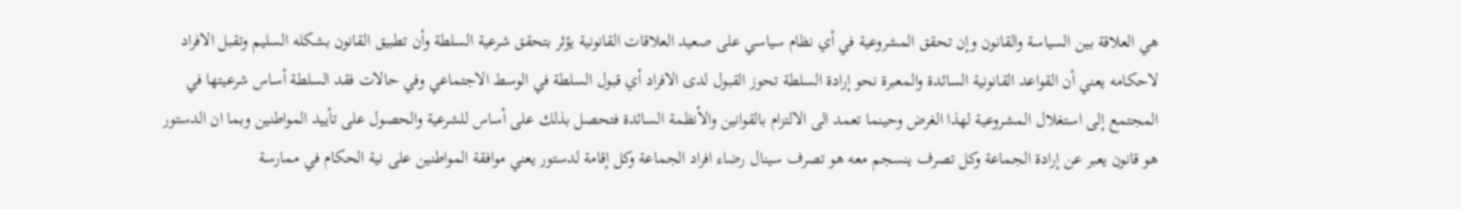هي العلاقة بين السياسة والقانون وإن تحقق المشروعية في أي نظام سياسي على صعيد العلاقات القانونية يؤثر بتحقق شرعية السلطة وأن تطبيق القانون بشكله السليم وتقبل الافراد لاحكامه يعني أن القواعد القانونية السائدة والمعبرة نحو إرادة السلطة تحوز القبول لدى الافراد أي قبول السلطة في الوسط الاجتماعي وفي حالات فقد السلطة أساس شرعيتها في المجتمع إلى استغلال المشروعية لهذا الغرض وحينما تعمد الى الالتزام بالقوانين والأنظمة السائدة فتحصل بذلك على أساس للشرعية والحصول على تأييد المواطنين وبما ان الدستور هو قانون يعبر عن إرادة الجماعة وكل تصرف ينسجم معه هو تصرف سينال رضاء افراد الجماعة وكل إقامة لدستور يعني موافقة المواطنين على نية الحكام في ممارسة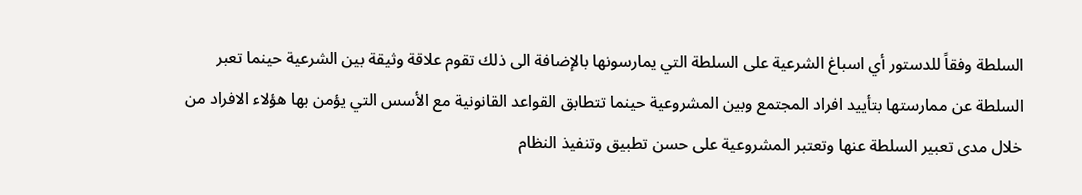السلطة وفقاً للدستور أي اسباغ الشرعية على السلطة التي يمارسونها بالإضافة الى ذلك تقوم علاقة وثيقة بين الشرعية حينما تعبر السلطة عن ممارستها بتأييد افراد المجتمع وبين المشروعية حينما تتطابق القواعد القانونية مع الأسس التي يؤمن بها هؤلاء الافراد من خلال مدى تعبير السلطة عنها وتعتبر المشروعية على حسن تطبيق وتنفيذ النظام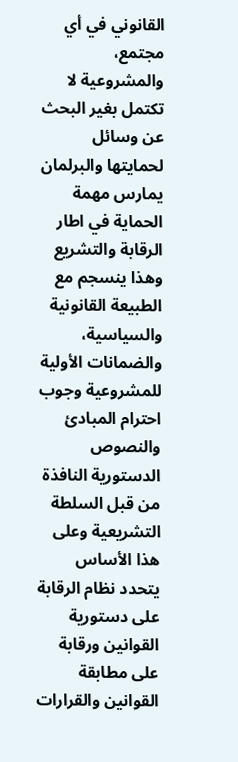القانوني في أي مجتمع، والمشروعية لا تكتمل بغير البحث عن وسائل لحمايتها والبرلمان يمارس مهمة الحماية في اطار الرقابة والتشريع وهذا ينسجم مع الطبيعة القانونية والسياسية، والضمانات الأولية للمشروعية وجوب احترام المبادئ والنصوص الدستورية النافذة من قبل السلطة التشريعية وعلى هذا الأساس يتحدد نظام الرقابة على دستورية القوانين ورقابة على مطابقة القوانين والقرارات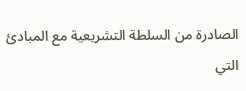الصادرة من السلطة التشريعية مع المبادئ التي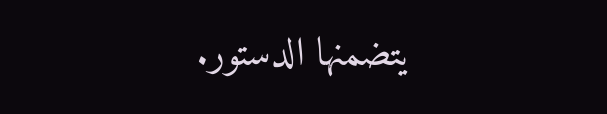يتضمنها الدستور.